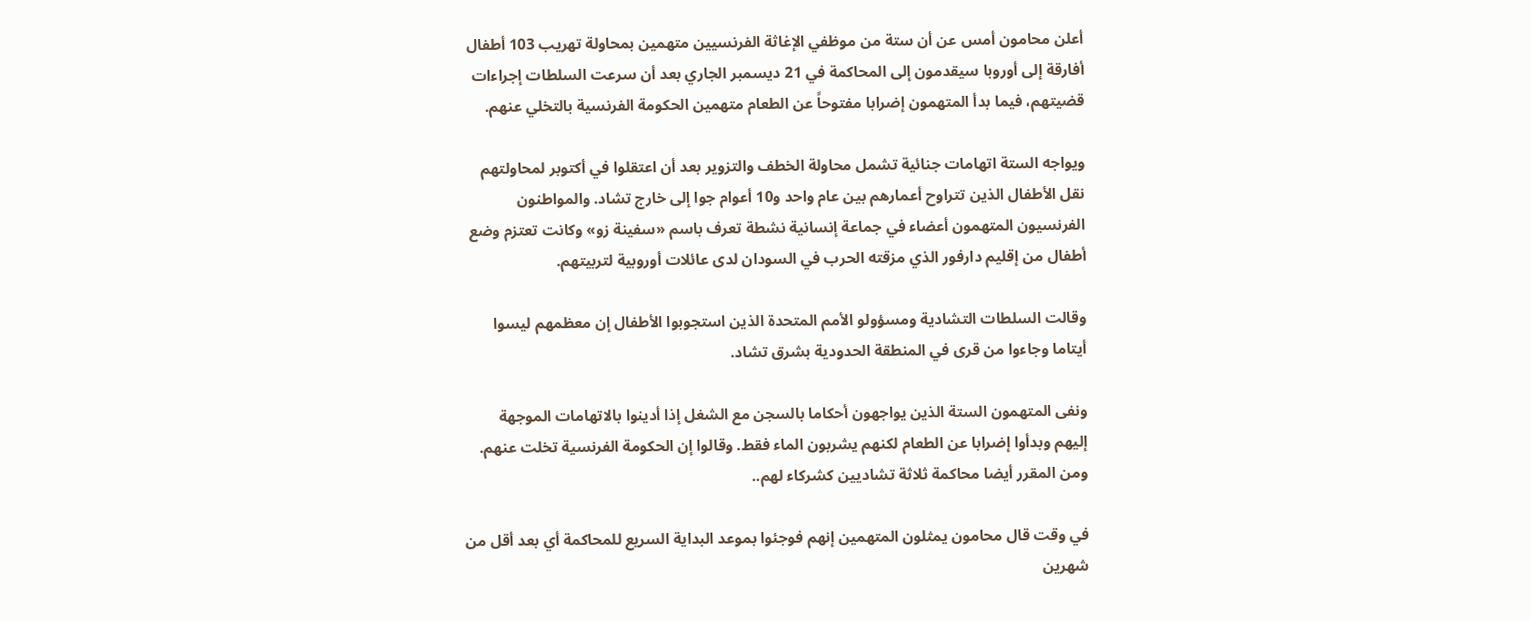أعلن محامون أمس عن أن ستة من موظفي الإغاثة الفرنسيين متهمين بمحاولة تهريب 103 أطفال أفارقة إلى أوروبا سيقدمون إلى المحاكمة في 21 ديسمبر الجاري بعد أن سرعت السلطات إجراءات قضيتهم، فيما بدأ المتهمون إضرابا مفتوحاً عن الطعام متهمين الحكومة الفرنسية بالتخلي عنهم.

ويواجه الستة اتهامات جنائية تشمل محاولة الخطف والتزوير بعد أن اعتقلوا في أكتوبر لمحاولتهم نقل الأطفال الذين تتراوح أعمارهم بين عام واحد و10 أعوام جوا إلى خارج تشاد. والمواطنون الفرنسيون المتهمون أعضاء في جماعة إنسانية نشطة تعرف باسم «سفينة زو» وكانت تعتزم وضع أطفال من إقليم دارفور الذي مزقته الحرب في السودان لدى عائلات أوروبية لتربيتهم.

وقالت السلطات التشادية ومسؤولو الأمم المتحدة الذين استجوبوا الأطفال إن معظمهم ليسوا أيتاما وجاءوا من قرى في المنطقة الحدودية بشرق تشاد.

ونفى المتهمون الستة الذين يواجهون أحكاما بالسجن مع الشغل إذا أدينوا بالاتهامات الموجهة إليهم وبدأوا إضرابا عن الطعام لكنهم يشربون الماء فقط. وقالوا إن الحكومة الفرنسية تخلت عنهم. ومن المقرر أيضا محاكمة ثلاثة تشاديين كشركاء لهم..

في وقت قال محامون يمثلون المتهمين إنهم فوجئوا بموعد البداية السريع للمحاكمة أي بعد أقل من شهرين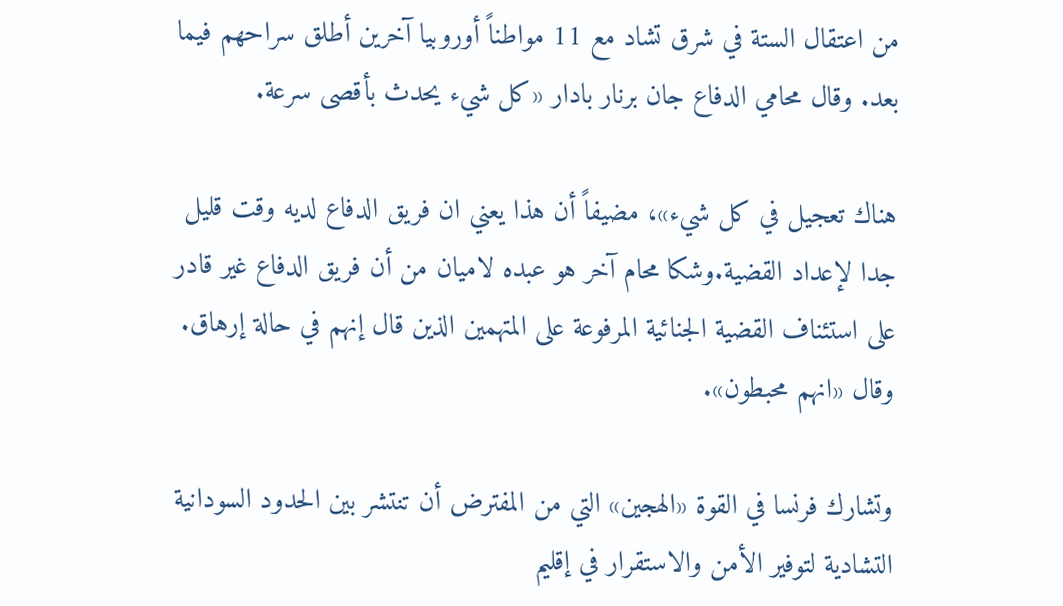من اعتقال الستة في شرق تشاد مع 11 مواطناً أوروبيا آخرين أطلق سراحهم فيما بعد. وقال محامي الدفاع جان برنار بادار «كل شيء يحدث بأقصى سرعة.

هناك تعجيل في كل شيء»، مضيفاً أن هذا يعني ان فريق الدفاع لديه وقت قليل جدا لإعداد القضية.وشكا محام آخر هو عبده لاميان من أن فريق الدفاع غير قادر على استئناف القضية الجنائية المرفوعة على المتهمين الذين قال إنهم في حالة إرهاق. وقال «انهم محبطون».

وتشارك فرنسا في القوة «الهجين» التي من المفترض أن تنتشر بين الحدود السودانية التشادية لتوفير الأمن والاستقرار في إقليم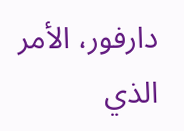دارفور، الأمر الذي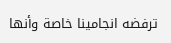ترفضه انجامينا خاصة وأنها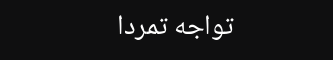تواجه تمردا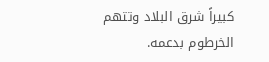كبيراً شرق البلاد وتتهم الخرطوم بدعمه.